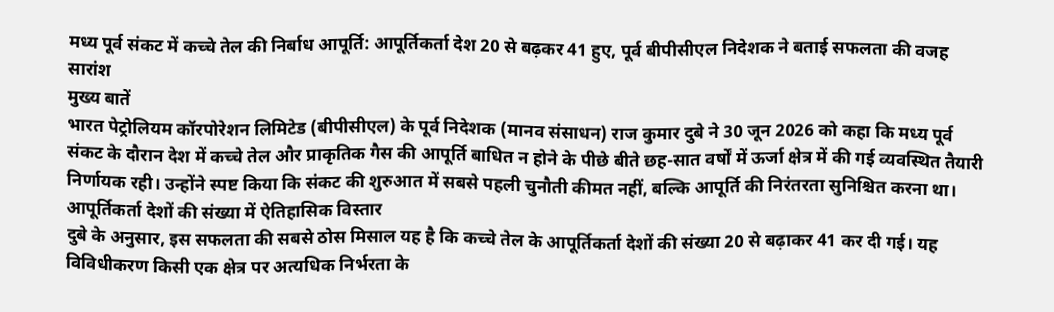मध्य पूर्व संकट में कच्चे तेल की निर्बाध आपूर्ति: आपूर्तिकर्ता देश 20 से बढ़कर 41 हुए, पूर्व बीपीसीएल निदेशक ने बताई सफलता की वजह
सारांश
मुख्य बातें
भारत पेट्रोलियम कॉरपोरेशन लिमिटेड (बीपीसीएल) के पूर्व निदेशक (मानव संसाधन) राज कुमार दुबे ने 30 जून 2026 को कहा कि मध्य पूर्व संकट के दौरान देश में कच्चे तेल और प्राकृतिक गैस की आपूर्ति बाधित न होने के पीछे बीते छह-सात वर्षों में ऊर्जा क्षेत्र में की गई व्यवस्थित तैयारी निर्णायक रही। उन्होंने स्पष्ट किया कि संकट की शुरुआत में सबसे पहली चुनौती कीमत नहीं, बल्कि आपूर्ति की निरंतरता सुनिश्चित करना था।
आपूर्तिकर्ता देशों की संख्या में ऐतिहासिक विस्तार
दुबे के अनुसार, इस सफलता की सबसे ठोस मिसाल यह है कि कच्चे तेल के आपूर्तिकर्ता देशों की संख्या 20 से बढ़ाकर 41 कर दी गई। यह विविधीकरण किसी एक क्षेत्र पर अत्यधिक निर्भरता के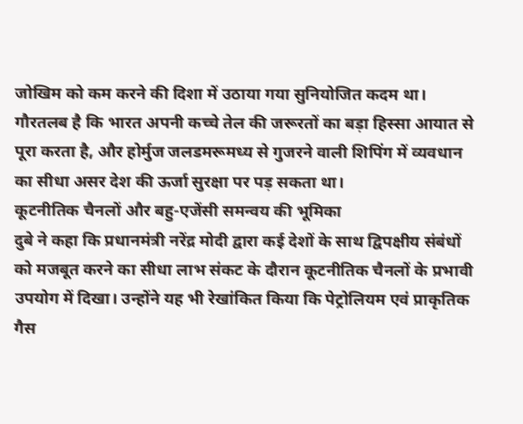जोखिम को कम करने की दिशा में उठाया गया सुनियोजित कदम था। गौरतलब है कि भारत अपनी कच्चे तेल की जरूरतों का बड़ा हिस्सा आयात से पूरा करता है, और होर्मुज जलडमरूमध्य से गुजरने वाली शिपिंग में व्यवधान का सीधा असर देश की ऊर्जा सुरक्षा पर पड़ सकता था।
कूटनीतिक चैनलों और बहु-एजेंसी समन्वय की भूमिका
दुबे ने कहा कि प्रधानमंत्री नरेंद्र मोदी द्वारा कई देशों के साथ द्विपक्षीय संबंधों को मजबूत करने का सीधा लाभ संकट के दौरान कूटनीतिक चैनलों के प्रभावी उपयोग में दिखा। उन्होंने यह भी रेखांकित किया कि पेट्रोलियम एवं प्राकृतिक गैस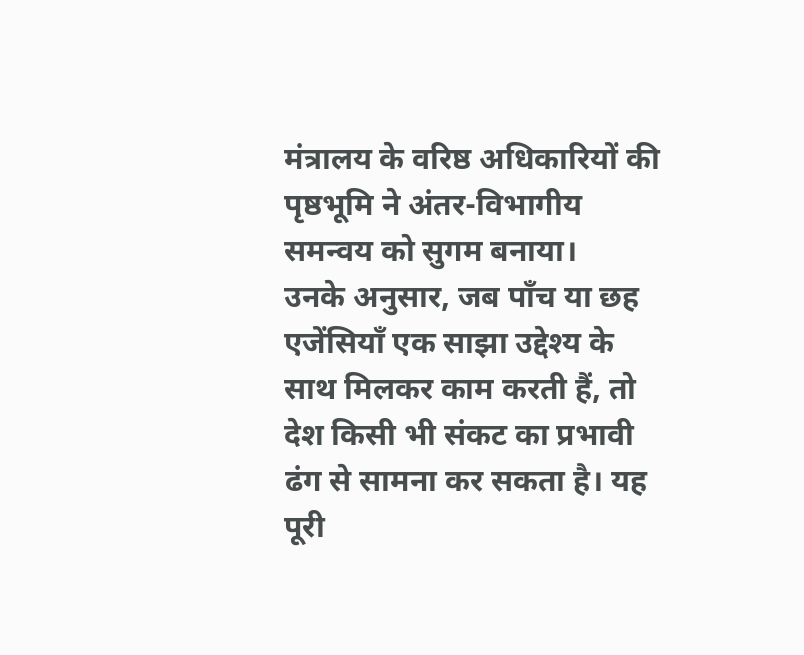मंत्रालय के वरिष्ठ अधिकारियों की पृष्ठभूमि ने अंतर-विभागीय समन्वय को सुगम बनाया।
उनके अनुसार, जब पाँच या छह एजेंसियाँ एक साझा उद्देश्य के साथ मिलकर काम करती हैं, तो देश किसी भी संकट का प्रभावी ढंग से सामना कर सकता है। यह पूरी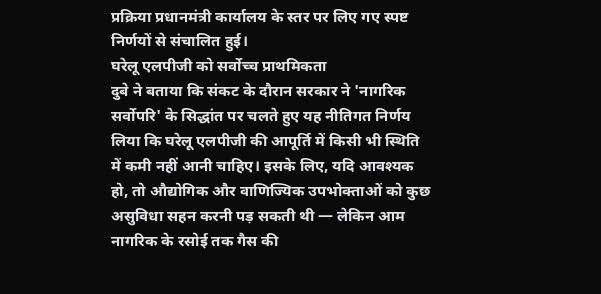प्रक्रिया प्रधानमंत्री कार्यालय के स्तर पर लिए गए स्पष्ट निर्णयों से संचालित हुई।
घरेलू एलपीजी को सर्वोच्च प्राथमिकता
दुबे ने बताया कि संकट के दौरान सरकार ने 'नागरिक सर्वोपरि' के सिद्धांत पर चलते हुए यह नीतिगत निर्णय लिया कि घरेलू एलपीजी की आपूर्ति में किसी भी स्थिति में कमी नहीं आनी चाहिए। इसके लिए, यदि आवश्यक हो, तो औद्योगिक और वाणिज्यिक उपभोक्ताओं को कुछ असुविधा सहन करनी पड़ सकती थी — लेकिन आम नागरिक के रसोई तक गैस की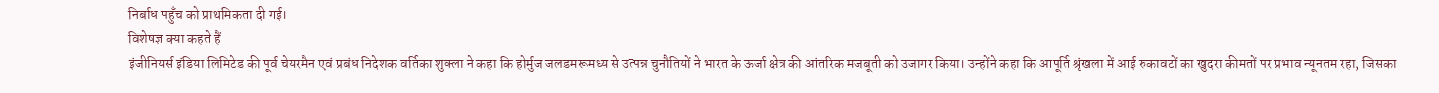निर्बाध पहुँच को प्राथमिकता दी गई।
विशेषज्ञ क्या कहते हैं
इंजीनियर्स इंडिया लिमिटेड की पूर्व चेयरमैन एवं प्रबंध निदेशक वर्तिका शुक्ला ने कहा कि होर्मुज जलडमरूमध्य से उत्पन्न चुनौतियों ने भारत के ऊर्जा क्षेत्र की आंतरिक मजबूती को उजागर किया। उन्होंने कहा कि आपूर्ति श्रृंखला में आई रुकावटों का खुदरा कीमतों पर प्रभाव न्यूनतम रहा, जिसका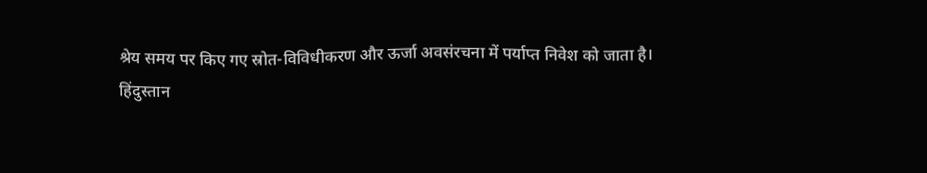श्रेय समय पर किए गए स्रोत-विविधीकरण और ऊर्जा अवसंरचना में पर्याप्त निवेश को जाता है।
हिंदुस्तान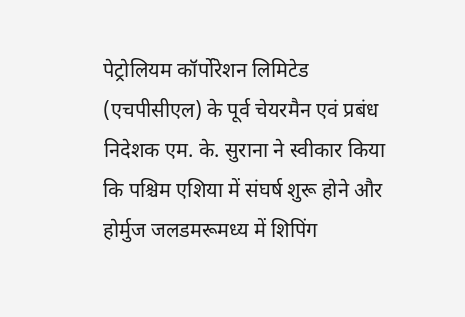पेट्रोलियम कॉर्पोरेशन लिमिटेड (एचपीसीएल) के पूर्व चेयरमैन एवं प्रबंध निदेशक एम. के. सुराना ने स्वीकार किया कि पश्चिम एशिया में संघर्ष शुरू होने और होर्मुज जलडमरूमध्य में शिपिंग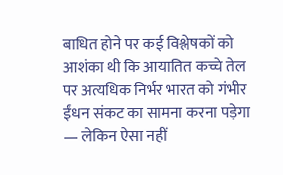बाधित होने पर कई विश्लेषकों को आशंका थी कि आयातित कच्चे तेल पर अत्यधिक निर्भर भारत को गंभीर ईंधन संकट का सामना करना पड़ेगा — लेकिन ऐसा नहीं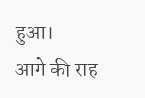हुआ।
आगे की राह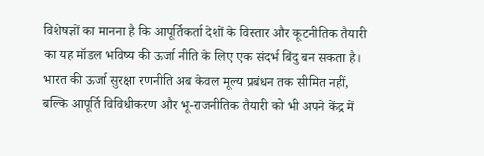विशेषज्ञों का मानना है कि आपूर्तिकर्ता देशों के विस्तार और कूटनीतिक तैयारी का यह मॉडल भविष्य की ऊर्जा नीति के लिए एक संदर्भ बिंदु बन सकता है। भारत की ऊर्जा सुरक्षा रणनीति अब केवल मूल्य प्रबंधन तक सीमित नहीं, बल्कि आपूर्ति विविधीकरण और भू-राजनीतिक तैयारी को भी अपने केंद्र में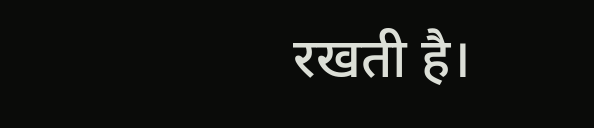रखती है।